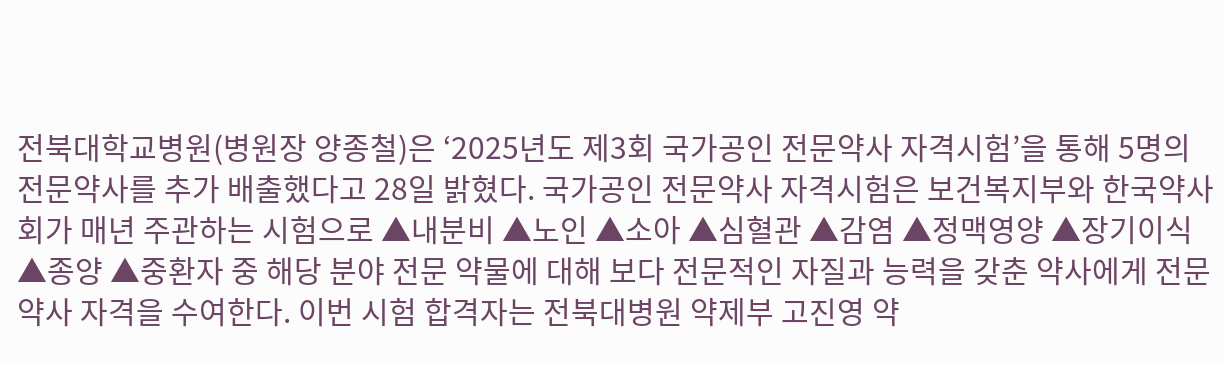전북대학교병원(병원장 양종철)은 ‘2025년도 제3회 국가공인 전문약사 자격시험’을 통해 5명의 전문약사를 추가 배출했다고 28일 밝혔다. 국가공인 전문약사 자격시험은 보건복지부와 한국약사회가 매년 주관하는 시험으로 ▲내분비 ▲노인 ▲소아 ▲심혈관 ▲감염 ▲정맥영양 ▲장기이식 ▲종양 ▲중환자 중 해당 분야 전문 약물에 대해 보다 전문적인 자질과 능력을 갖춘 약사에게 전문약사 자격을 수여한다. 이번 시험 합격자는 전북대병원 약제부 고진영 약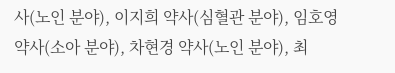사(노인 분야), 이지희 약사(심혈관 분야), 임호영 약사(소아 분야), 차현경 약사(노인 분야), 최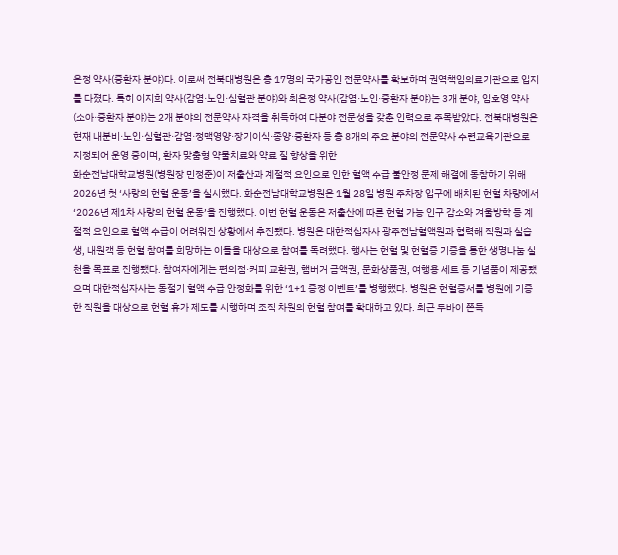은정 약사(중환자 분야)다. 이로써 전북대병원은 총 17명의 국가공인 전문약사를 확보하며 권역책임의료기관으로 입지를 다졌다. 특히 이지희 약사(감염·노인·심혈관 분야)와 최은정 약사(감염·노인·중환자 분야)는 3개 분야, 임호영 약사(소아·중환자 분야)는 2개 분야의 전문약사 자격을 취득하여 다분야 전문성을 갖춘 인력으로 주목받았다. 전북대병원은 현재 내분비·노인·심혈관·감염·정맥영양·장기이식·종양·중환자 등 총 8개의 주요 분야의 전문약사 수련교육기관으로 지정되어 운영 중이며, 환자 맞춤형 약물치료와 약료 질 향상을 위한
화순전남대학교병원(병원장 민정준)이 저출산과 계절적 요인으로 인한 혈액 수급 불안정 문제 해결에 동참하기 위해 2026년 첫 ‘사랑의 헌혈 운동’을 실시했다. 화순전남대학교병원은 1월 28일 병원 주차장 입구에 배치된 헌혈 차량에서 ‘2026년 제1차 사랑의 헌혈 운동’을 진행했다. 이번 헌혈 운동은 저출산에 따른 헌혈 가능 인구 감소와 겨울방학 등 계절적 요인으로 혈액 수급이 어려워진 상황에서 추진됐다. 병원은 대한적십자사 광주전남혈액원과 협력해 직원과 실습생, 내원객 등 헌혈 참여를 희망하는 이들을 대상으로 참여를 독려했다. 행사는 헌혈 및 헌혈증 기증을 통한 생명나눔 실천을 목표로 진행됐다. 참여자에게는 편의점·커피 교환권, 햄버거 금액권, 문화상품권, 여행용 세트 등 기념품이 제공됐으며 대한적십자사는 동절기 혈액 수급 안정화를 위한 ‘1+1 증정 이벤트’를 병행했다. 병원은 헌혈증서를 병원에 기증한 직원을 대상으로 헌혈 휴가 제도를 시행하며 조직 차원의 헌혈 참여를 확대하고 있다. 최근 두바이 쫀득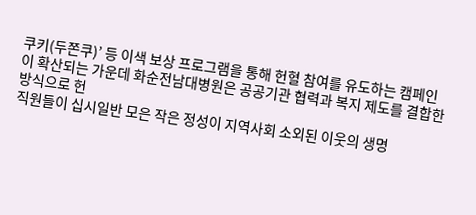쿠키(두쫀쿠)’ 등 이색 보상 프로그램을 통해 헌혈 참여를 유도하는 캠페인이 확산되는 가운데 화순전남대병원은 공공기관 협력과 복지 제도를 결합한 방식으로 헌
직원들이 십시일반 모은 작은 정성이 지역사회 소외된 이웃의 생명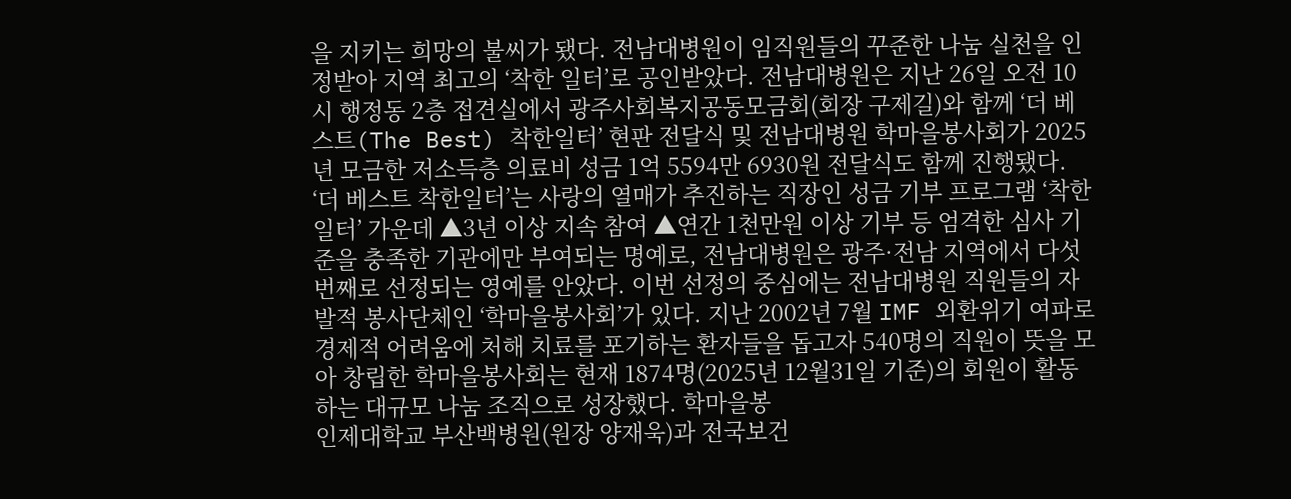을 지키는 희망의 불씨가 됐다. 전남대병원이 임직원들의 꾸준한 나눔 실천을 인정받아 지역 최고의 ‘착한 일터’로 공인받았다. 전남대병원은 지난 26일 오전 10시 행정동 2층 접견실에서 광주사회복지공동모금회(회장 구제길)와 함께 ‘더 베스트(The Best) 착한일터’ 현판 전달식 및 전남대병원 학마을봉사회가 2025년 모금한 저소득층 의료비 성금 1억 5594만 6930원 전달식도 함께 진행됐다. ‘더 베스트 착한일터’는 사랑의 열매가 추진하는 직장인 성금 기부 프로그램 ‘착한일터’ 가운데 ▲3년 이상 지속 참여 ▲연간 1천만원 이상 기부 등 엄격한 심사 기준을 충족한 기관에만 부여되는 명예로, 전남대병원은 광주·전남 지역에서 다섯 번째로 선정되는 영예를 안았다. 이번 선정의 중심에는 전남대병원 직원들의 자발적 봉사단체인 ‘학마을봉사회’가 있다. 지난 2002년 7월 IMF 외환위기 여파로 경제적 어려움에 처해 치료를 포기하는 환자들을 돕고자 540명의 직원이 뜻을 모아 창립한 학마을봉사회는 현재 1874명(2025년 12월31일 기준)의 회원이 활동하는 대규모 나눔 조직으로 성장했다. 학마을봉
인제대학교 부산백병원(원장 양재욱)과 전국보건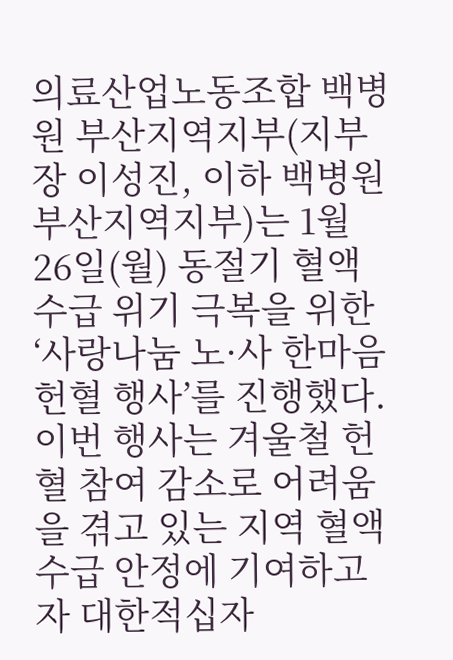의료산업노동조합 백병원 부산지역지부(지부장 이성진, 이하 백병원 부산지역지부)는 1월 26일(월) 동절기 혈액 수급 위기 극복을 위한 ‘사랑나눔 노·사 한마음 헌혈 행사’를 진행했다. 이번 행사는 겨울철 헌혈 참여 감소로 어려움을 겪고 있는 지역 혈액 수급 안정에 기여하고자 대한적십자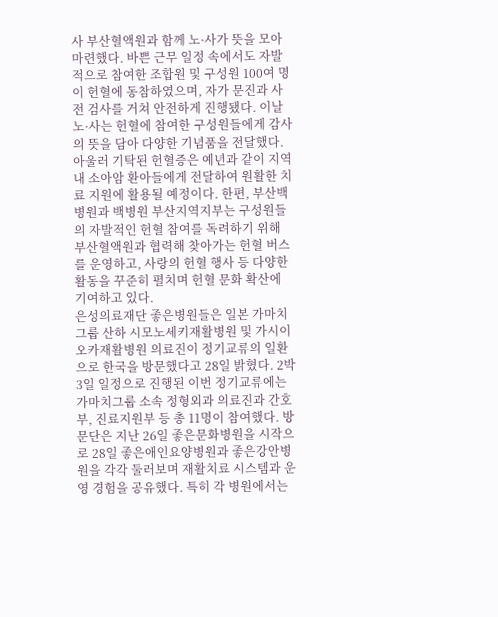사 부산혈액원과 함께 노·사가 뜻을 모아 마련했다. 바쁜 근무 일정 속에서도 자발적으로 참여한 조합원 및 구성원 100여 명이 헌혈에 동참하였으며, 자가 문진과 사전 검사를 거쳐 안전하게 진행됐다. 이날 노·사는 헌혈에 참여한 구성원들에게 감사의 뜻을 담아 다양한 기념품을 전달했다. 아울러 기탁된 헌혈증은 예년과 같이 지역 내 소아암 환아들에게 전달하여 원활한 치료 지원에 활용될 예정이다. 한편, 부산백병원과 백병원 부산지역지부는 구성원들의 자발적인 헌혈 참여를 독려하기 위해 부산혈액원과 협력해 찾아가는 헌혈 버스를 운영하고, 사랑의 헌혈 행사 등 다양한 활동을 꾸준히 펼치며 헌혈 문화 확산에 기여하고 있다.
은성의료재단 좋은병원들은 일본 가마치그룹 산하 시모노세키재활병원 및 가시이오카재활병원 의료진이 정기교류의 일환으로 한국을 방문했다고 28일 밝혔다. 2박 3일 일정으로 진행된 이번 정기교류에는 가마치그룹 소속 정형외과 의료진과 간호부, 진료지원부 등 총 11명이 참여했다. 방문단은 지난 26일 좋은문화병원을 시작으로 28일 좋은애인요양병원과 좋은강안병원을 각각 둘러보며 재활치료 시스템과 운영 경험을 공유했다. 특히 각 병원에서는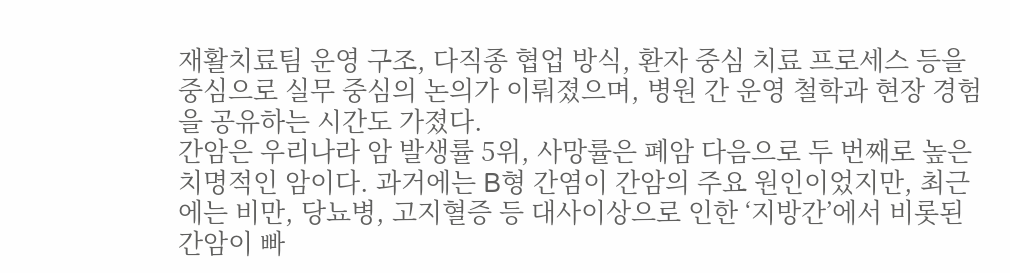재활치료팀 운영 구조, 다직종 협업 방식, 환자 중심 치료 프로세스 등을 중심으로 실무 중심의 논의가 이뤄졌으며, 병원 간 운영 철학과 현장 경험을 공유하는 시간도 가졌다.
간암은 우리나라 암 발생률 5위, 사망률은 폐암 다음으로 두 번째로 높은 치명적인 암이다. 과거에는 B형 간염이 간암의 주요 원인이었지만, 최근에는 비만, 당뇨병, 고지혈증 등 대사이상으로 인한 ‘지방간’에서 비롯된 간암이 빠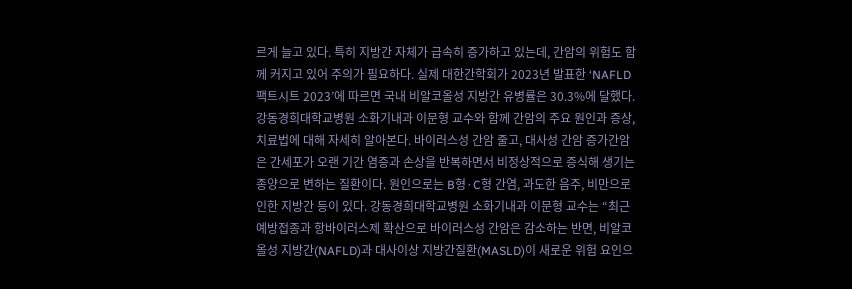르게 늘고 있다. 특히 지방간 자체가 급속히 증가하고 있는데, 간암의 위험도 함께 커지고 있어 주의가 필요하다. 실제 대한간학회가 2023년 발표한 ‘NAFLD 팩트시트 2023’에 따르면 국내 비알코올성 지방간 유병률은 30.3%에 달했다. 강동경희대학교병원 소화기내과 이문형 교수와 함께 간암의 주요 원인과 증상, 치료법에 대해 자세히 알아본다. 바이러스성 간암 줄고, 대사성 간암 증가간암은 간세포가 오랜 기간 염증과 손상을 반복하면서 비정상적으로 증식해 생기는 종양으로 변하는 질환이다. 원인으로는 B형·C형 간염, 과도한 음주, 비만으로 인한 지방간 등이 있다. 강동경희대학교병원 소화기내과 이문형 교수는 “최근 예방접종과 항바이러스제 확산으로 바이러스성 간암은 감소하는 반면, 비알코올성 지방간(NAFLD)과 대사이상 지방간질환(MASLD)이 새로운 위험 요인으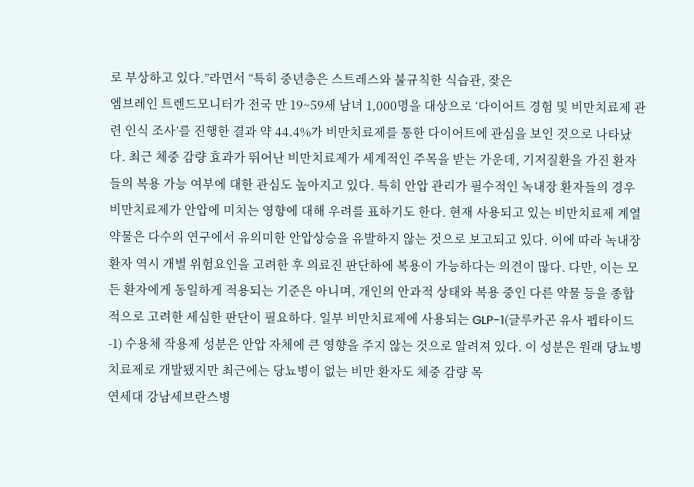로 부상하고 있다.”라면서 “특히 중년층은 스트레스와 불규칙한 식습관, 잦은
엠브레인 트렌드모니터가 전국 만 19~59세 남녀 1,000명을 대상으로 ‘다이어트 경험 및 비만치료제 관련 인식 조사’를 진행한 결과 약 44.4%가 비만치료제를 통한 다이어트에 관심을 보인 것으로 나타났다. 최근 체중 감량 효과가 뛰어난 비만치료제가 세계적인 주목을 받는 가운데, 기저질환을 가진 환자들의 복용 가능 여부에 대한 관심도 높아지고 있다. 특히 안압 관리가 필수적인 녹내장 환자들의 경우 비만치료제가 안압에 미치는 영향에 대해 우려를 표하기도 한다. 현재 사용되고 있는 비만치료제 계열 약물은 다수의 연구에서 유의미한 안압상승을 유발하지 않는 것으로 보고되고 있다. 이에 따라 녹내장 환자 역시 개별 위험요인을 고려한 후 의료진 판단하에 복용이 가능하다는 의견이 많다. 다만, 이는 모든 환자에게 동일하게 적용되는 기준은 아니며, 개인의 안과적 상태와 복용 중인 다른 약물 등을 종합적으로 고려한 세심한 판단이 필요하다. 일부 비만치료제에 사용되는 GLP-1(글루카곤 유사 펩타이드-1) 수용체 작용제 성분은 안압 자체에 큰 영향을 주지 않는 것으로 알려져 있다. 이 성분은 원래 당뇨병 치료제로 개발됐지만 최근에는 당뇨병이 없는 비만 환자도 체중 감량 목
연세대 강남세브란스병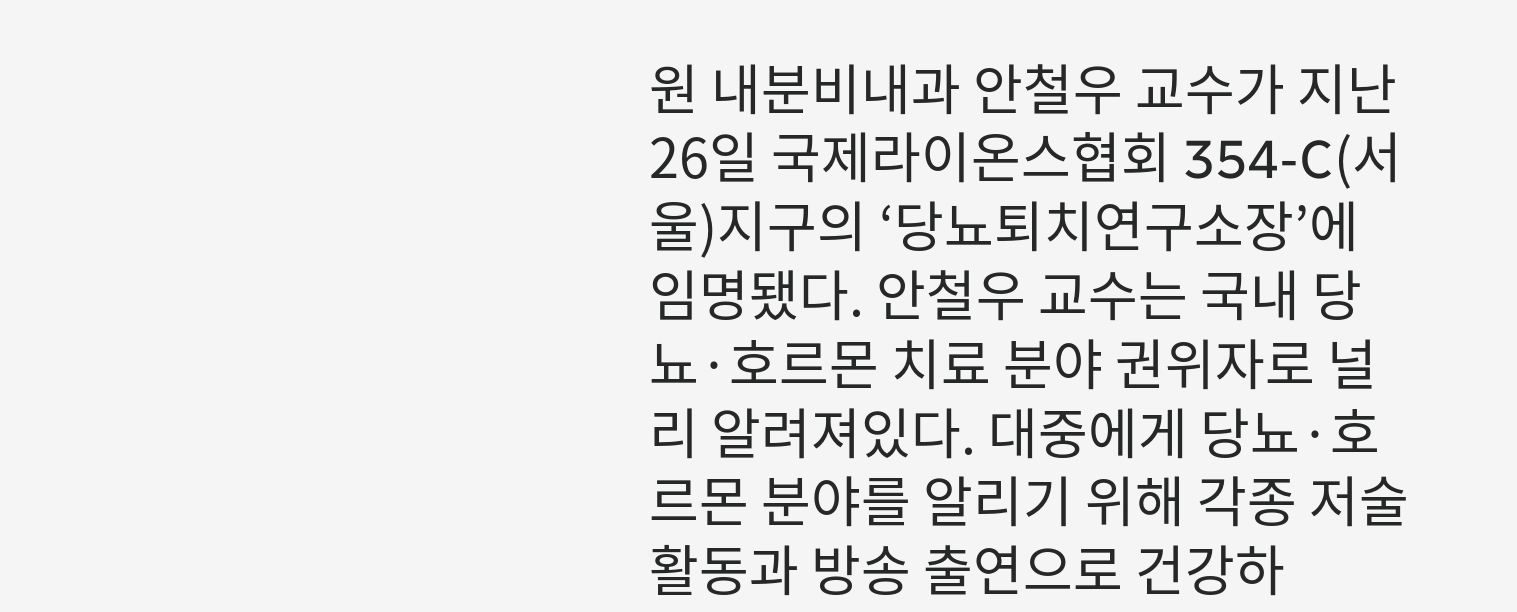원 내분비내과 안철우 교수가 지난 26일 국제라이온스협회 354-C(서울)지구의 ‘당뇨퇴치연구소장’에 임명됐다. 안철우 교수는 국내 당뇨·호르몬 치료 분야 권위자로 널리 알려져있다. 대중에게 당뇨·호르몬 분야를 알리기 위해 각종 저술 활동과 방송 출연으로 건강하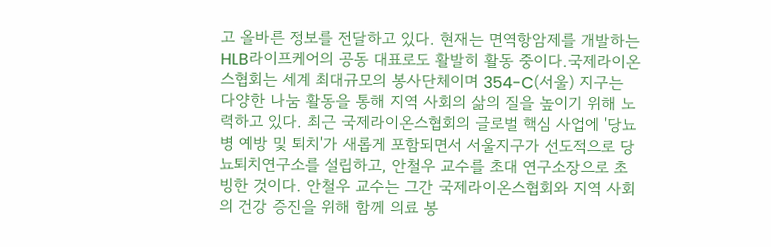고 올바른 정보를 전달하고 있다. 현재는 면역항암제를 개발하는 HLB라이프케어의 공동 대표로도 활발히 활동 중이다.국제라이온스협회는 세계 최대규모의 봉사단체이며 354-C(서울) 지구는 다양한 나눔 활동을 통해 지역 사회의 삶의 질을 높이기 위해 노력하고 있다. 최근 국제라이온스협회의 글로벌 핵심 사업에 '당뇨병 예방 및 퇴치'가 새롭게 포함되면서 서울지구가 선도적으로 당뇨퇴치연구소를 설립하고, 안철우 교수를 초대 연구소장으로 초빙한 것이다. 안철우 교수는 그간 국제라이온스협회와 지역 사회의 건강 증진을 위해 함께 의료 봉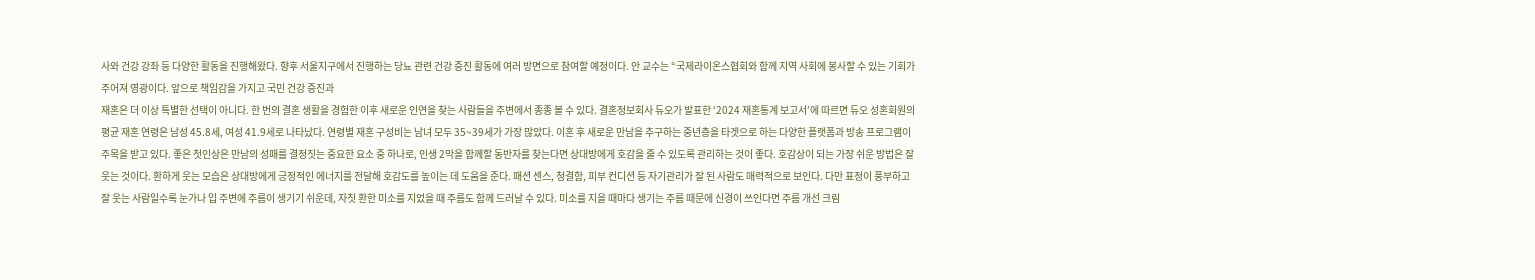사와 건강 강좌 등 다양한 활동을 진행해왔다. 향후 서울지구에서 진행하는 당뇨 관련 건강 증진 활동에 여러 방면으로 참여할 예정이다. 안 교수는 “국제라이온스협회와 함께 지역 사회에 봉사할 수 있는 기회가 주어져 영광이다. 앞으로 책임감을 가지고 국민 건강 증진과
재혼은 더 이상 특별한 선택이 아니다. 한 번의 결혼 생활을 경험한 이후 새로운 인연을 찾는 사람들을 주변에서 종종 볼 수 있다. 결혼정보회사 듀오가 발표한 ‘2024 재혼통계 보고서’에 따르면 듀오 성혼회원의 평균 재혼 연령은 남성 45.8세, 여성 41.9세로 나타났다. 연령별 재혼 구성비는 남녀 모두 35~39세가 가장 많았다. 이혼 후 새로운 만남을 추구하는 중년층을 타겟으로 하는 다양한 플랫폼과 방송 프로그램이 주목을 받고 있다. 좋은 첫인상은 만남의 성패를 결정짓는 중요한 요소 중 하나로, 인생 2막을 함께할 동반자를 찾는다면 상대방에게 호감을 줄 수 있도록 관리하는 것이 좋다. 호감상이 되는 가장 쉬운 방법은 잘 웃는 것이다. 환하게 웃는 모습은 상대방에게 긍정적인 에너지를 전달해 호감도를 높이는 데 도움을 준다. 패션 센스, 청결함, 피부 컨디션 등 자기관리가 잘 된 사람도 매력적으로 보인다. 다만 표정이 풍부하고 잘 웃는 사람일수록 눈가나 입 주변에 주름이 생기기 쉬운데, 자칫 환한 미소를 지었을 때 주름도 함께 드러날 수 있다. 미소를 지을 때마다 생기는 주름 때문에 신경이 쓰인다면 주름 개선 크림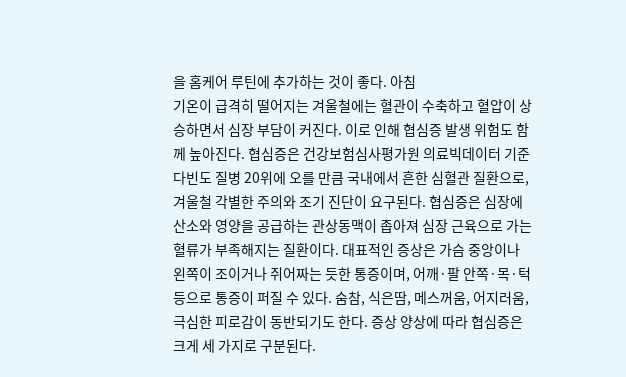을 홈케어 루틴에 추가하는 것이 좋다. 아침
기온이 급격히 떨어지는 겨울철에는 혈관이 수축하고 혈압이 상승하면서 심장 부담이 커진다. 이로 인해 협심증 발생 위험도 함께 높아진다. 협심증은 건강보험심사평가원 의료빅데이터 기준 다빈도 질병 20위에 오를 만큼 국내에서 흔한 심혈관 질환으로, 겨울철 각별한 주의와 조기 진단이 요구된다. 협심증은 심장에 산소와 영양을 공급하는 관상동맥이 좁아져 심장 근육으로 가는 혈류가 부족해지는 질환이다. 대표적인 증상은 가슴 중앙이나 왼쪽이 조이거나 쥐어짜는 듯한 통증이며, 어깨·팔 안쪽·목·턱 등으로 통증이 퍼질 수 있다. 숨참, 식은땀, 메스꺼움, 어지러움, 극심한 피로감이 동반되기도 한다. 증상 양상에 따라 협심증은 크게 세 가지로 구분된다.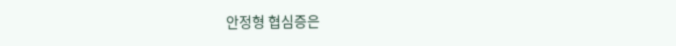안정형 협심증은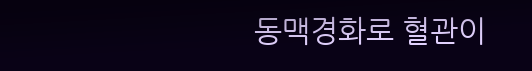동맥경화로 혈관이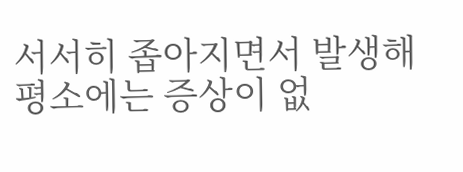서서히 좁아지면서 발생해 평소에는 증상이 없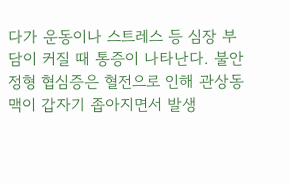다가 운동이나 스트레스 등 심장 부담이 커질 때 통증이 나타난다. 불안정형 협심증은 혈전으로 인해 관상동맥이 갑자기 좁아지면서 발생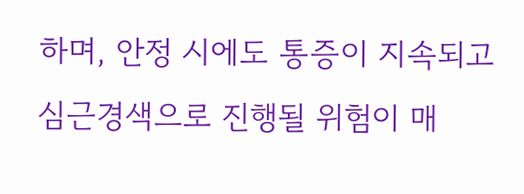하며, 안정 시에도 통증이 지속되고 심근경색으로 진행될 위험이 매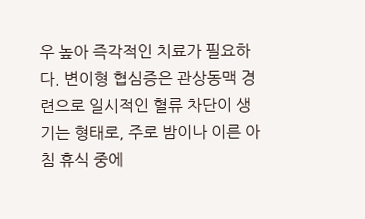우 높아 즉각적인 치료가 필요하다. 변이형 협심증은 관상동맥 경련으로 일시적인 혈류 차단이 생기는 형태로, 주로 밤이나 이른 아침 휴식 중에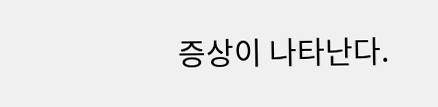증상이 나타난다.